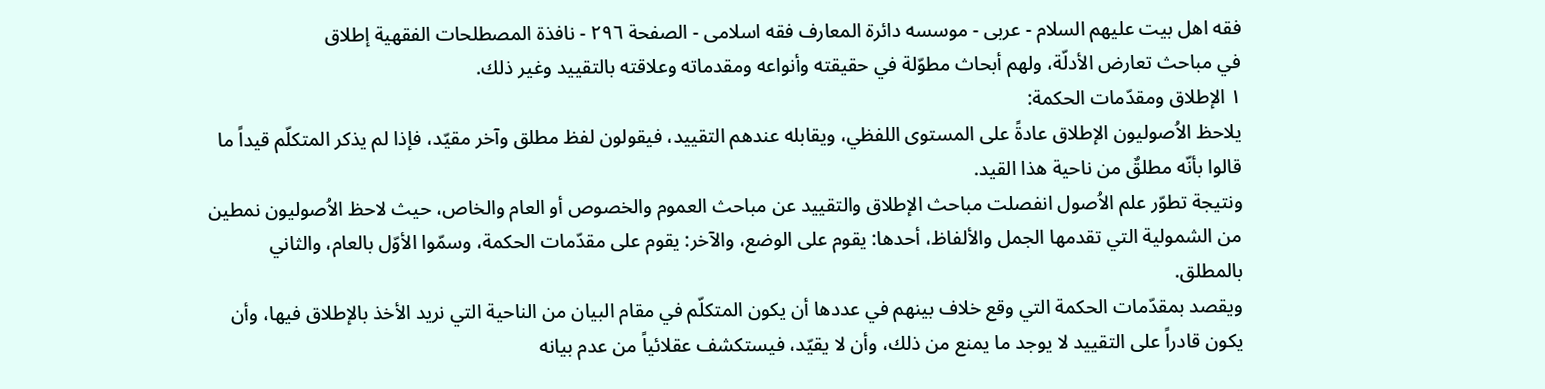فقه اهل بیت علیهم السلام - عربی - موسسه دائرة المعارف فقه اسلامی - الصفحة ٢٩٦ - نافذة المصطلحات الفقهية إطلاق
في مباحث تعارض الأدلّة، ولهم أبحاث مطوّلة في حقيقته وأنواعه ومقدماته وعلاقته بالتقييد وغير ذلك.
١ الإطلاق ومقدّمات الحكمة:
يلاحظ الاُصوليون الإطلاق عادةً على المستوى اللفظي، ويقابله عندهم التقييد، فيقولون لفظ مطلق وآخر مقيّد، فإذا لم يذكر المتكلّم قيداً ما قالوا بأنّه مطلقٌ من ناحية هذا القيد.
ونتيجة تطوّر علم الاُصول انفصلت مباحث الإطلاق والتقييد عن مباحث العموم والخصوص أو العام والخاص، حيث لاحظ الاُصوليون نمطين من الشمولية التي تقدمها الجمل والألفاظ، أحدها: يقوم على الوضع، والآخر: يقوم على مقدّمات الحكمة، وسمّوا الأوّل بالعام، والثاني بالمطلق.
ويقصد بمقدّمات الحكمة التي وقع خلاف بينهم في عددها أن يكون المتكلّم في مقام البيان من الناحية التي نريد الأخذ بالإطلاق فيها، وأن يكون قادراً على التقييد لا يوجد ما يمنع من ذلك، وأن لا يقيّد، فيستكشف عقلائياً من عدم بيانه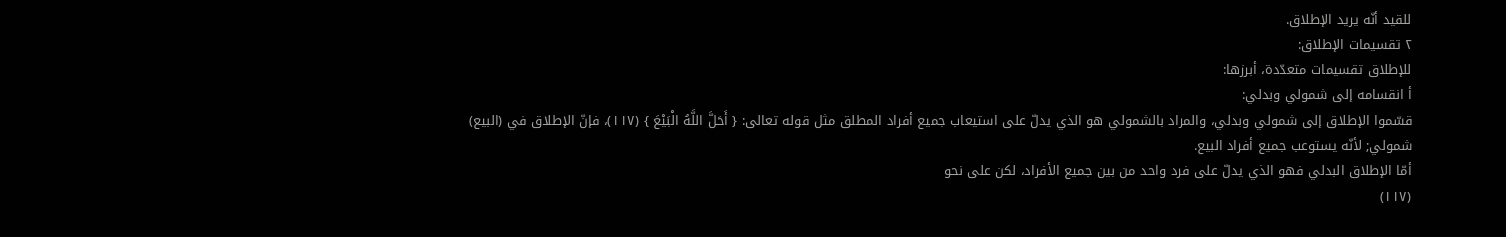للقيد أنّه يريد الإطلاق.
٢ تقسيمات الإطلاق:
للإطلاق تقسيمات متعدّدة، أبرزها:
أ انقسامه إلى شمولي وبدلي:
قسّموا الإطلاق إلى شمولي وبدلي، والمراد بالشمولي هو الذي يدلّ على استيعاب جميع أفراد المطلق مثل قوله تعالى: { أَحَلَّ اللَّهُ الْبَيْعَ } (١١٧)، فإنّ الإطلاق في (البيع) شمولي; لأنّه يستوعب جميع أفراد البيع.
أمّا الإطلاق البدلي فهو الذي يدلّ على فرد واحد من بين جميع الأفراد، لكن على نحو
(١١٧)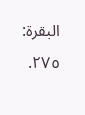البقرة: ٢٧٥.